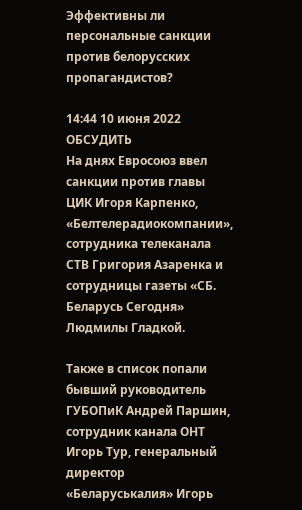Эффективны ли персональные санкции против белорусских пропагандистов?

14:44 10 июня 2022
ОБСУДИТЬ
На днях Евросоюз ввел санкции против главы ЦИК Игоря Карпенко, «Белтелерадиокомпании», сотрудника телеканала СТВ Григория Азаренка и сотрудницы газеты «СБ. Беларусь Сегодня» Людмилы Гладкой.

Также в список попали бывший руководитель ГУБОПиК Андрей Паршин, сотрудник канала ОНТ Игорь Тур, генеральный директор «Беларуськалия» Игорь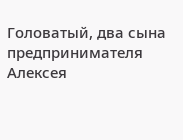Головатый, два сына предпринимателя Алексея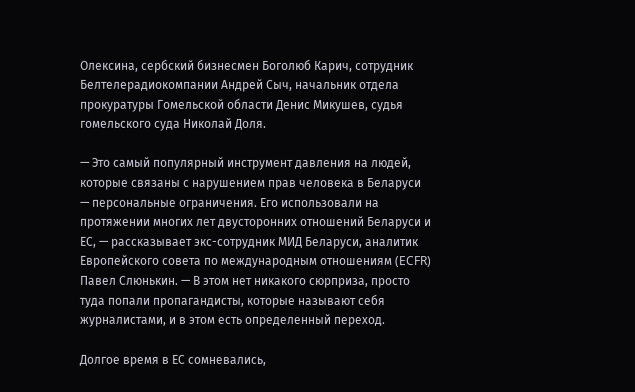Олексина, сербский бизнесмен Боголюб Карич, сотрудник Белтелерадиокомпании Андрей Сыч, начальник отдела прокуратуры Гомельской области Денис Микушев, судья гомельского суда Николай Доля.

— Это самый популярный инструмент давления на людей, которые связаны с нарушением прав человека в Беларуси — персональные ограничения. Его использовали на протяжении многих лет двусторонних отношений Беларуси и ЕС, — рассказывает экс-сотрудник МИД Беларуси, аналитик Европейского совета по международным отношениям (ECFR) Павел Слюнькин. — В этом нет никакого сюрприза, просто туда попали пропагандисты, которые называют себя журналистами, и в этом есть определенный переход.

Долгое время в ЕС сомневались,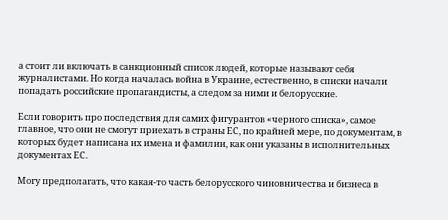а стоит ли включать в санкционный список людей, которые называют себя журналистами. Но когда началась война в Украине, естественно, в списки начали попадать российские пропагандисты, а следом за ними и белорусские.

Если говорить про последствия для самих фигурантов «черного списка», самое главное, что они не смогут приехать в страны ЕС, по крайней мере, по документам, в которых будет написана их имена и фамилии, как они указаны в исполнительных документах ЕС.

Могу предполагать, что какая-то часть белорусского чиновничества и бизнеса в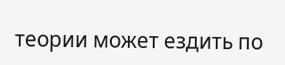теории может ездить по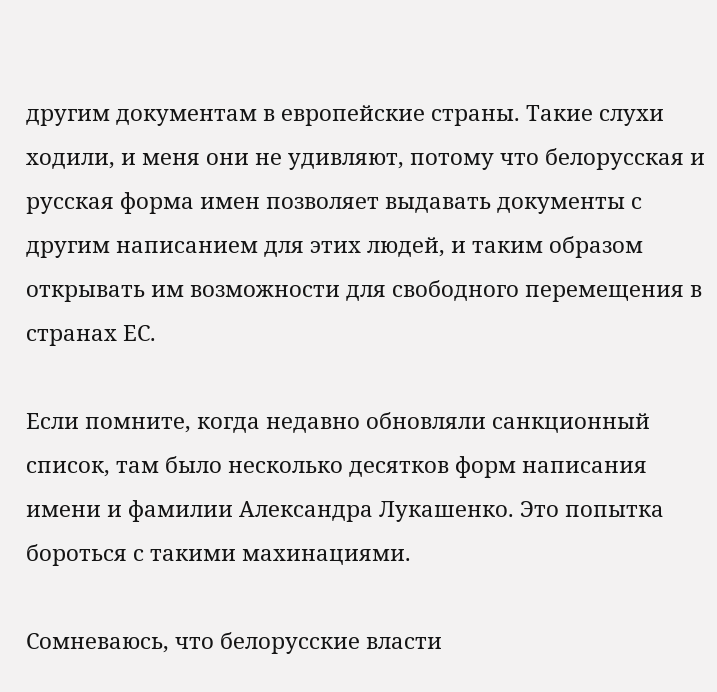другим документам в европейские страны. Такие слухи ходили, и меня они не удивляют, потому что белорусская и русская форма имен позволяет выдавать документы с другим написанием для этих людей, и таким образом открывать им возможности для свободного перемещения в странах ЕС.

Если помните, когда недавно обновляли санкционный список, там было несколько десятков форм написания имени и фамилии Александра Лукашенко. Это попытка бороться с такими махинациями.

Сомневаюсь, что белорусские власти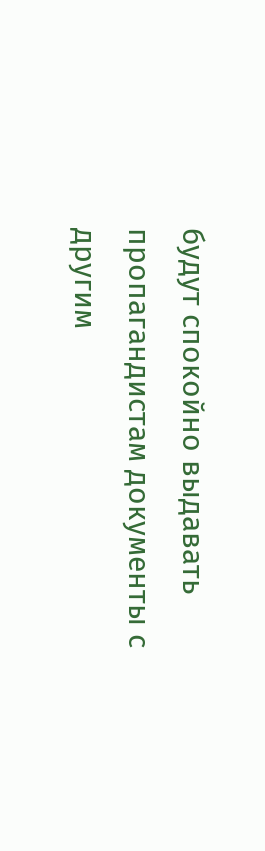будут спокойно выдавать пропагандистам документы с другим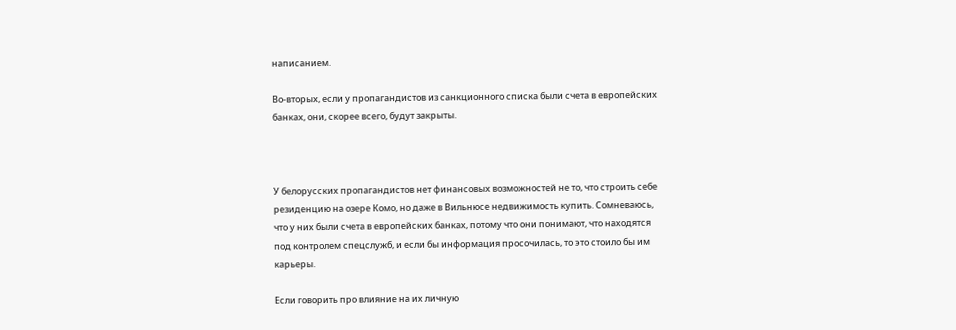написанием.

Во-вторых, если у пропагандистов из санкционного списка были счета в европейских банках, они, скорее всего, будут закрыты.



У белорусских пропагандистов нет финансовых возможностей не то, что строить себе резиденцию на озере Комо, но даже в Вильнюсе недвижимость купить. Сомневаюсь, что у них были счета в европейских банках, потому что они понимают, что находятся под контролем спецслужб, и если бы информация просочилась, то это стоило бы им карьеры.

Если говорить про влияние на их личную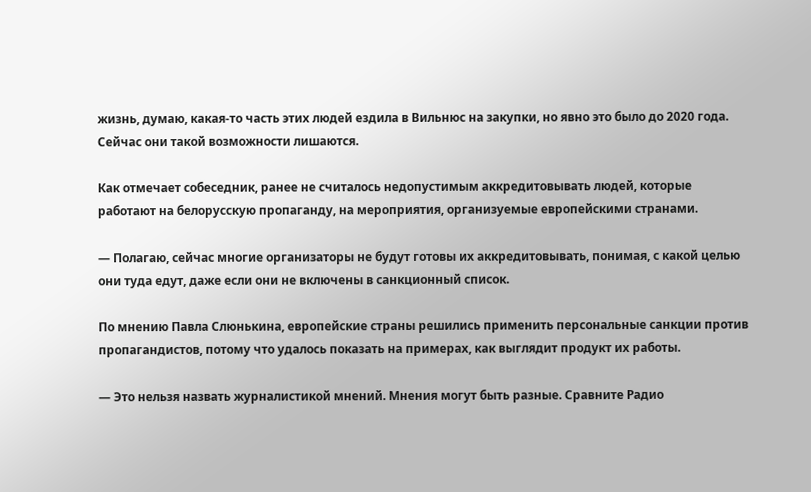жизнь, думаю, какая-то часть этих людей ездила в Вильнюс на закупки, но явно это было до 2020 года. Сейчас они такой возможности лишаются.

Как отмечает собеседник, ранее не считалось недопустимым аккредитовывать людей, которые работают на белорусскую пропаганду, на мероприятия, организуемые европейскими странами.

— Полагаю, сейчас многие организаторы не будут готовы их аккредитовывать, понимая, с какой целью они туда едут, даже если они не включены в санкционный список.

По мнению Павла Слюнькина, европейские страны решились применить персональные санкции против пропагандистов, потому что удалось показать на примерах, как выглядит продукт их работы.

— Это нельзя назвать журналистикой мнений. Мнения могут быть разные. Сравните Радио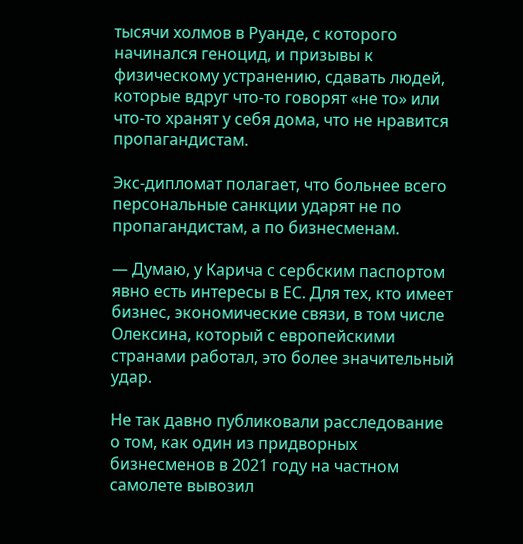тысячи холмов в Руанде, с которого начинался геноцид, и призывы к физическому устранению, сдавать людей, которые вдруг что-то говорят «не то» или что-то хранят у себя дома, что не нравится пропагандистам.

Экс-дипломат полагает, что больнее всего персональные санкции ударят не по пропагандистам, а по бизнесменам.

— Думаю, у Карича с сербским паспортом явно есть интересы в ЕС. Для тех, кто имеет бизнес, экономические связи, в том числе Олексина, который с европейскими странами работал, это более значительный удар.

Не так давно публиковали расследование о том, как один из придворных бизнесменов в 2021 году на частном самолете вывозил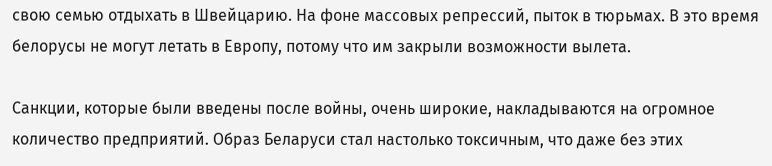свою семью отдыхать в Швейцарию. На фоне массовых репрессий, пыток в тюрьмах. В это время белорусы не могут летать в Европу, потому что им закрыли возможности вылета.

Санкции, которые были введены после войны, очень широкие, накладываются на огромное количество предприятий. Образ Беларуси стал настолько токсичным, что даже без этих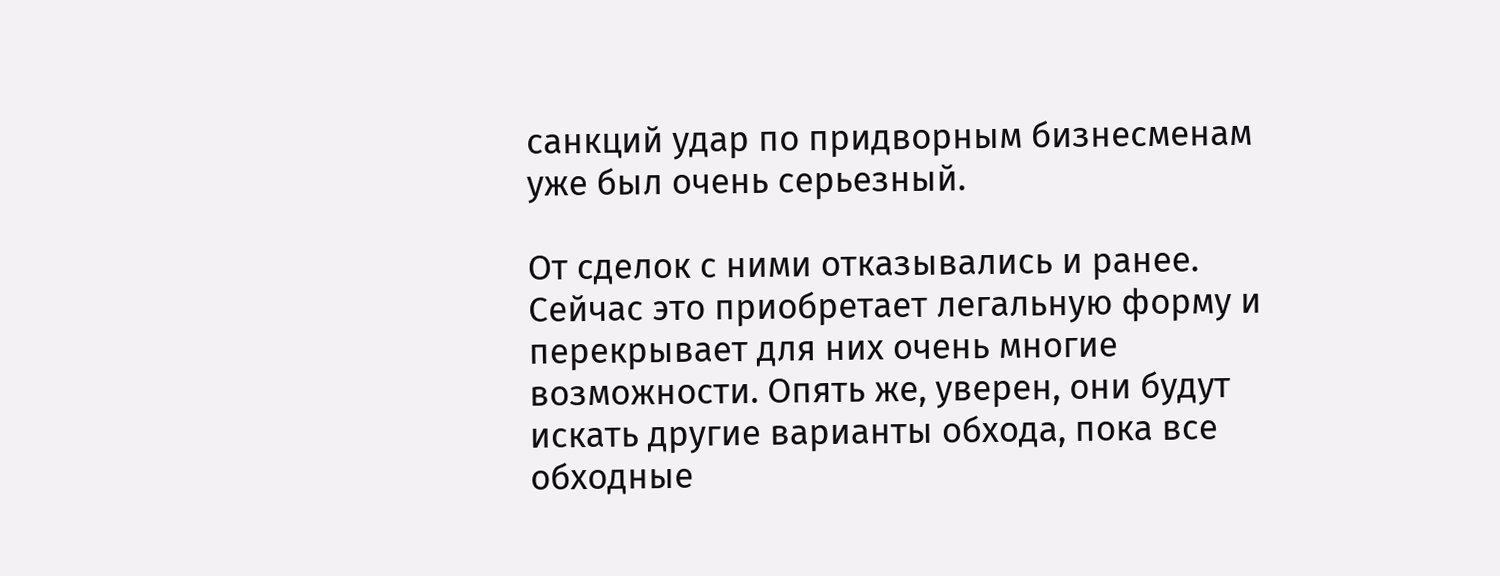санкций удар по придворным бизнесменам уже был очень серьезный.

От сделок с ними отказывались и ранее. Сейчас это приобретает легальную форму и перекрывает для них очень многие возможности. Опять же, уверен, они будут искать другие варианты обхода, пока все обходные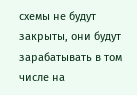схемы не будут закрыты, они будут зарабатывать в том числе на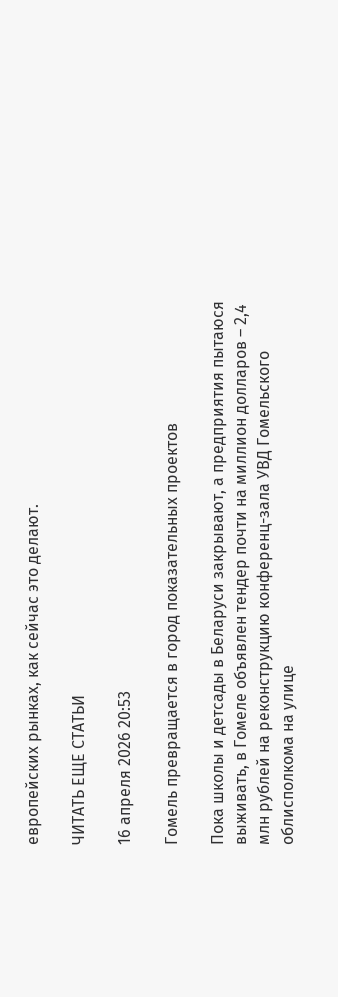европейских рынках, как сейчас это делают.

ЧИТАТЬ ЕЩЕ СТАТЬИ

16 апреля 2026 20:53

Гомель превращается в город показательных проектов

Пока школы и детсады в Беларуси закрывают, а предприятия пытаюся выживать, в Гомеле объявлен тендер почти на миллион долларов – 2,4 млн рублей на реконструкцию конференц-зала УВД Гомельского облисполкома на улице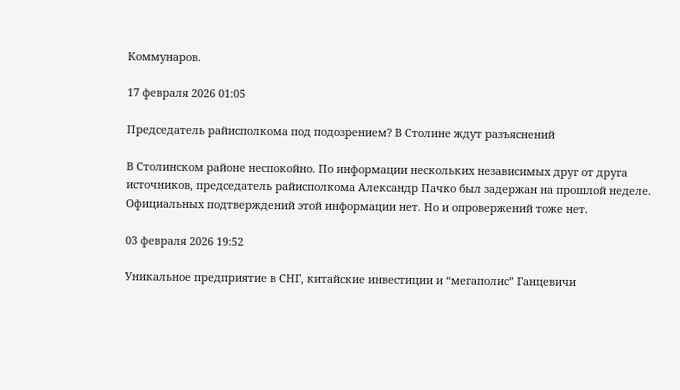Коммунаров.

17 февраля 2026 01:05

Председатель райисполкома под подозрением? В Столине ждут разъяснений

В Столинском районе неспокойно. По информации нескольких независимых друг от друга источников, председатель райисполкома Александр Пачко был задержан на прошлой неделе. Официальных подтверждений этой информации нет. Но и опровержений тоже нет.

03 февраля 2026 19:52

Уникальное предприятие в СНГ, китайские инвестиции и “мегаполис” Ганцевичи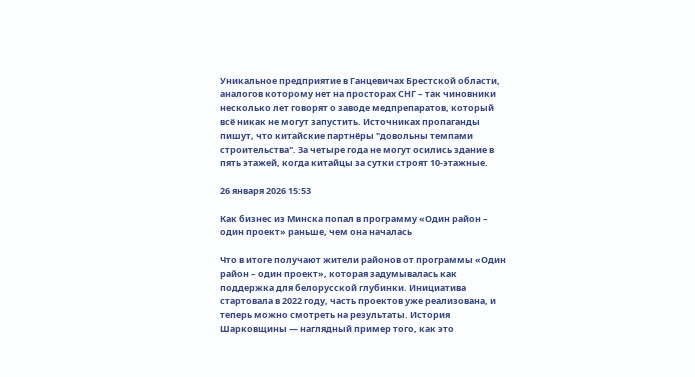Уникальное предприятие в Ганцевичах Брестской области, аналогов которому нет на просторах СНГ – так чиновники несколько лет говорят о заводе медпрепаратов, который всё никак не могут запустить. Источниках пропаганды пишут, что китайские партнёры "довольны темпами строительства". За четыре года не могут осились здание в пять этажей, когда китайцы за сутки строят 10-этажные.

26 января 2026 15:53

Как бизнес из Минска попал в программу «Один район – один проект» раньше, чем она началась

Что в итоге получают жители районов от программы «Один район – один проект», которая задумывалась как поддержка для белорусской глубинки. Инициатива стартовала в 2022 году, часть проектов уже реализована, и теперь можно смотреть на результаты. История Шарковщины — наглядный пример того, как это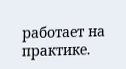работает на практике.